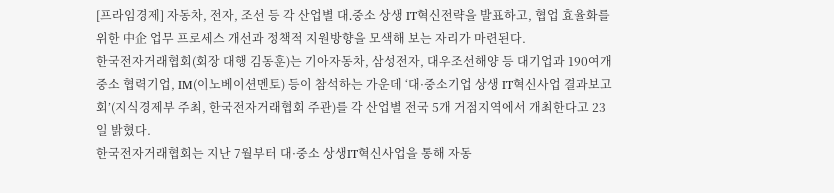[프라임경제] 자동차, 전자, 조선 등 각 산업별 대․중소 상생 IT혁신전략을 발표하고, 협업 효율화를 위한 中企 업무 프로세스 개선과 정책적 지원방향을 모색해 보는 자리가 마련된다.
한국전자거래협회(회장 대행 김동훈)는 기아자동차, 삼성전자, 대우조선해양 등 대기업과 190여개 중소 협력기업, IM(이노베이션멘토) 등이 참석하는 가운데 ‘대·중소기업 상생 IT혁신사업 결과보고회’(지식경제부 주최, 한국전자거래협회 주관)를 각 산업별 전국 5개 거점지역에서 개최한다고 23일 밝혔다.
한국전자거래협회는 지난 7월부터 대·중소 상생IT혁신사업을 통해 자동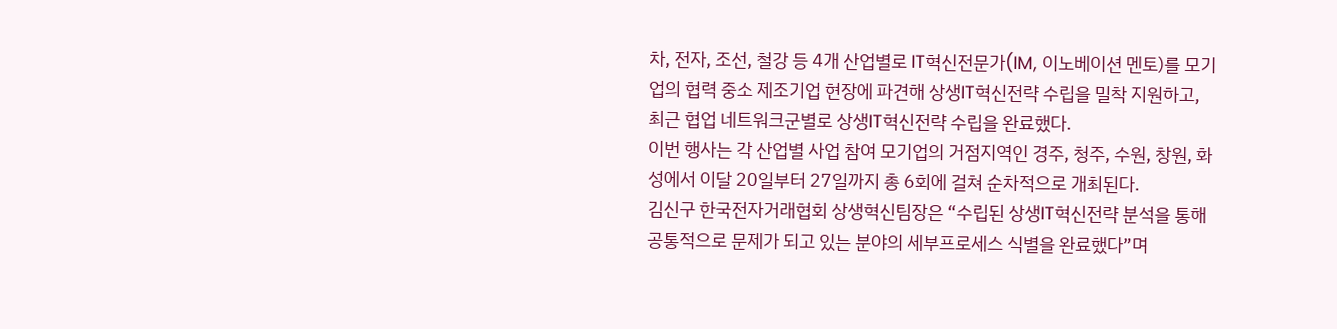차, 전자, 조선, 철강 등 4개 산업별로 IT혁신전문가(IM, 이노베이션 멘토)를 모기업의 협력 중소 제조기업 현장에 파견해 상생IT혁신전략 수립을 밀착 지원하고, 최근 협업 네트워크군별로 상생IT혁신전략 수립을 완료했다.
이번 행사는 각 산업별 사업 참여 모기업의 거점지역인 경주, 청주, 수원, 창원, 화성에서 이달 20일부터 27일까지 총 6회에 걸쳐 순차적으로 개최된다.
김신구 한국전자거래협회 상생혁신팀장은 “수립된 상생IT혁신전략 분석을 통해 공통적으로 문제가 되고 있는 분야의 세부프로세스 식별을 완료했다”며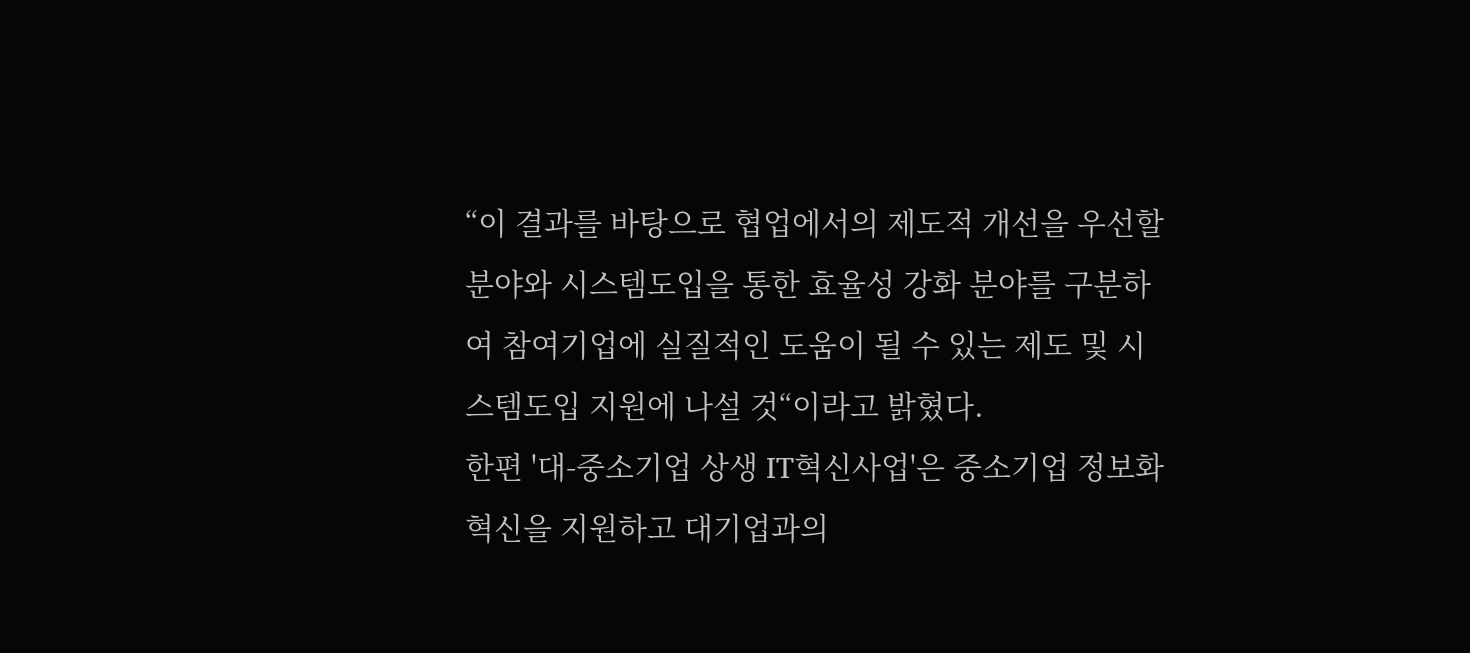“이 결과를 바탕으로 협업에서의 제도적 개선을 우선할 분야와 시스템도입을 통한 효율성 강화 분야를 구분하여 참여기업에 실질적인 도움이 될 수 있는 제도 및 시스템도입 지원에 나설 것“이라고 밝혔다.
한편 '대-중소기업 상생 IT혁신사업'은 중소기업 정보화 혁신을 지원하고 대기업과의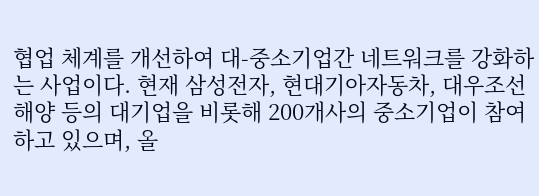협업 체계를 개선하여 대-중소기업간 네트워크를 강화하는 사업이다. 현재 삼성전자, 현대기아자동차, 대우조선해양 등의 대기업을 비롯해 200개사의 중소기업이 참여하고 있으며, 올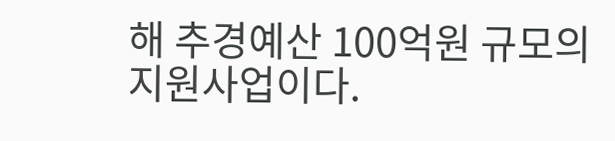해 추경예산 100억원 규모의 지원사업이다.